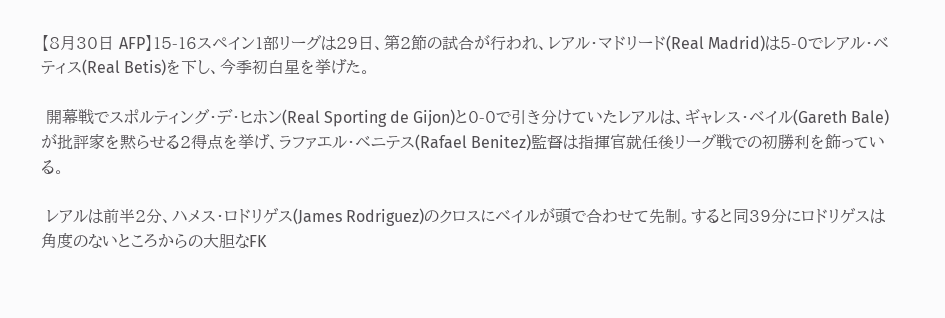【8月30日 AFP】15-16スペイン1部リーグは29日、第2節の試合が行われ、レアル・マドリード(Real Madrid)は5-0でレアル・ベティス(Real Betis)を下し、今季初白星を挙げた。

 開幕戦でスポルティング・デ・ヒホン(Real Sporting de Gijon)と0-0で引き分けていたレアルは、ギャレス・ベイル(Gareth Bale)が批評家を黙らせる2得点を挙げ、ラファエル・ベニテス(Rafael Benitez)監督は指揮官就任後リーグ戦での初勝利を飾っている。

 レアルは前半2分、ハメス・ロドリゲス(James Rodriguez)のクロスにベイルが頭で合わせて先制。すると同39分にロドリゲスは角度のないところからの大胆なFK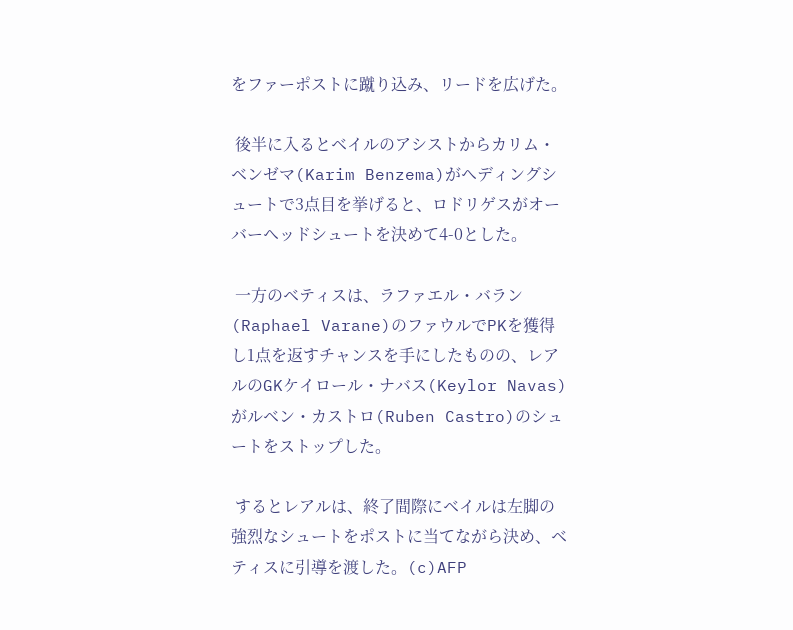をファーポストに蹴り込み、リードを広げた。

 後半に入るとベイルのアシストからカリム・ベンゼマ(Karim Benzema)がヘディングシュートで3点目を挙げると、ロドリゲスがオーバーヘッドシュートを決めて4-0とした。

 一方のベティスは、ラファエル・バラン(Raphael Varane)のファウルでPKを獲得し1点を返すチャンスを手にしたものの、レアルのGKケイロール・ナバス(Keylor Navas)がルベン・カストロ(Ruben Castro)のシュートをストップした。

 するとレアルは、終了間際にベイルは左脚の強烈なシュートをポストに当てながら決め、ベティスに引導を渡した。(c)AFP